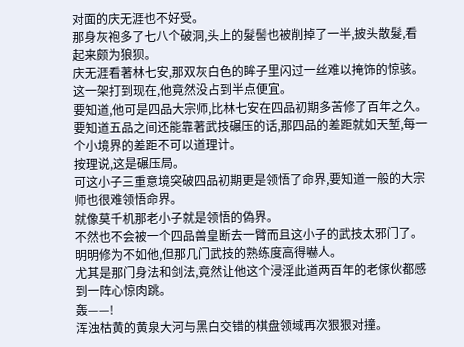对面的庆无涯也不好受。
那身灰袍多了七八个破洞,头上的髮髻也被削掉了一半,披头散髮,看起来颇为狼狈。
庆无涯看著林七安,那双灰白色的眸子里闪过一丝难以掩饰的惊骇。
这一架打到现在,他竟然没占到半点便宜。
要知道,他可是四品大宗师,比林七安在四品初期多苦修了百年之久。
要知道五品之间还能靠著武技碾压的话,那四品的差距就如天堑,每一个小境界的差距不可以道理计。
按理说,这是碾压局。
可这小子三重意境突破四品初期更是领悟了命界,要知道一般的大宗师也很难领悟命界。
就像莫千机那老小子就是领悟的偽界。
不然也不会被一个四品兽皇断去一臂而且这小子的武技太邪门了。
明明修为不如他,但那几门武技的熟练度高得嚇人。
尤其是那门身法和剑法,竟然让他这个浸淫此道两百年的老傢伙都感到一阵心惊肉跳。
轰——!
浑浊枯黄的黄泉大河与黑白交错的棋盘领域再次狠狠对撞。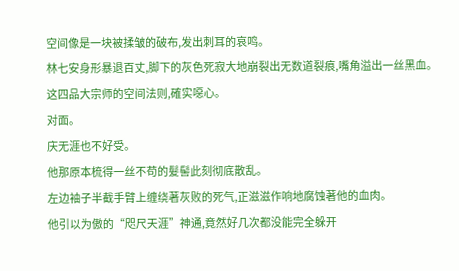空间像是一块被揉皱的破布,发出刺耳的哀鸣。
林七安身形暴退百丈,脚下的灰色死寂大地崩裂出无数道裂痕,嘴角溢出一丝黑血。
这四品大宗师的空间法则,確实噁心。
对面。
庆无涯也不好受。
他那原本梳得一丝不苟的髮髻此刻彻底散乱。
左边袖子半截手臂上缠绕著灰败的死气,正滋滋作响地腐蚀著他的血肉。
他引以为傲的“咫尺天涯”神通,竟然好几次都没能完全躲开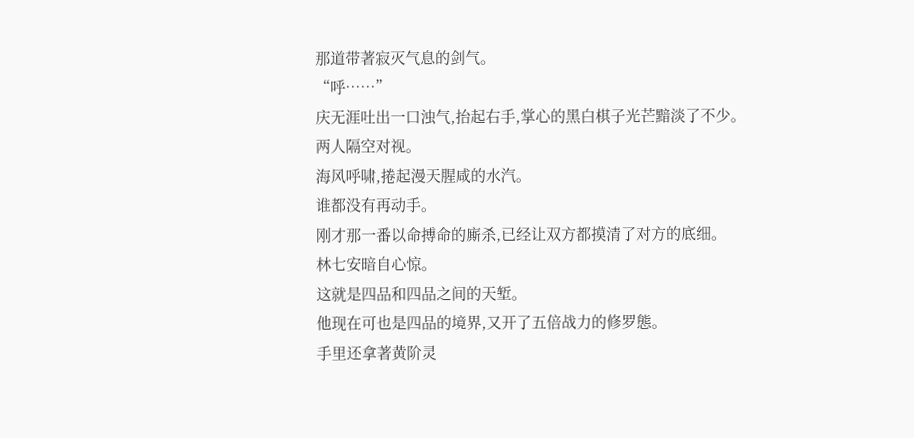那道带著寂灭气息的剑气。
“呼……”
庆无涯吐出一口浊气,抬起右手,掌心的黑白棋子光芒黯淡了不少。
两人隔空对视。
海风呼啸,捲起漫天腥咸的水汽。
谁都没有再动手。
刚才那一番以命搏命的廝杀,已经让双方都摸清了对方的底细。
林七安暗自心惊。
这就是四品和四品之间的天堑。
他现在可也是四品的境界,又开了五倍战力的修罗態。
手里还拿著黄阶灵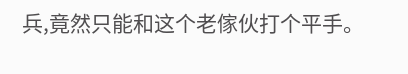兵,竟然只能和这个老傢伙打个平手。